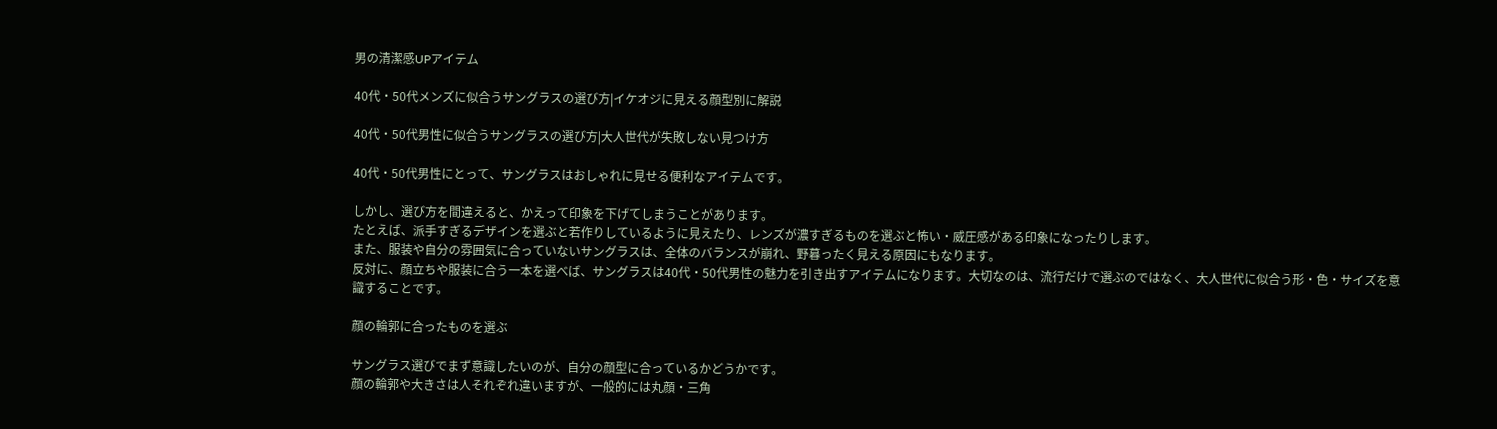男の清潔感UPアイテム

40代・50代メンズに似合うサングラスの選び方|イケオジに見える顔型別に解説

40代・50代男性に似合うサングラスの選び方|大人世代が失敗しない見つけ方

40代・50代男性にとって、サングラスはおしゃれに見せる便利なアイテムです。

しかし、選び方を間違えると、かえって印象を下げてしまうことがあります。
たとえば、派手すぎるデザインを選ぶと若作りしているように見えたり、レンズが濃すぎるものを選ぶと怖い・威圧感がある印象になったりします。
また、服装や自分の雰囲気に合っていないサングラスは、全体のバランスが崩れ、野暮ったく見える原因にもなります。
反対に、顔立ちや服装に合う一本を選べば、サングラスは40代・50代男性の魅力を引き出すアイテムになります。大切なのは、流行だけで選ぶのではなく、大人世代に似合う形・色・サイズを意識することです。

顔の輪郭に合ったものを選ぶ

サングラス選びでまず意識したいのが、自分の顔型に合っているかどうかです。
顔の輪郭や大きさは人それぞれ違いますが、一般的には丸顔・三角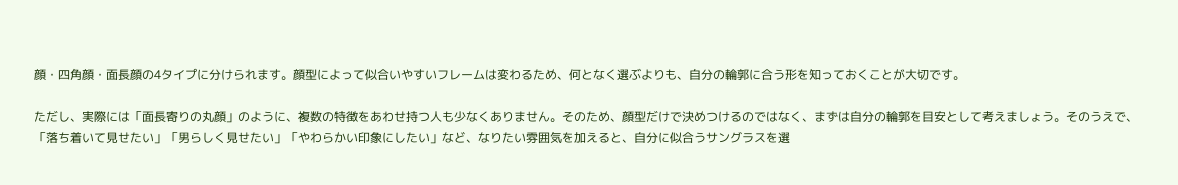顔・四角顔・面長顔の4タイプに分けられます。顔型によって似合いやすいフレームは変わるため、何となく選ぶよりも、自分の輪郭に合う形を知っておくことが大切です。

ただし、実際には「面長寄りの丸顔」のように、複数の特徴をあわせ持つ人も少なくありません。そのため、顔型だけで決めつけるのではなく、まずは自分の輪郭を目安として考えましょう。そのうえで、「落ち着いて見せたい」「男らしく見せたい」「やわらかい印象にしたい」など、なりたい雰囲気を加えると、自分に似合うサングラスを選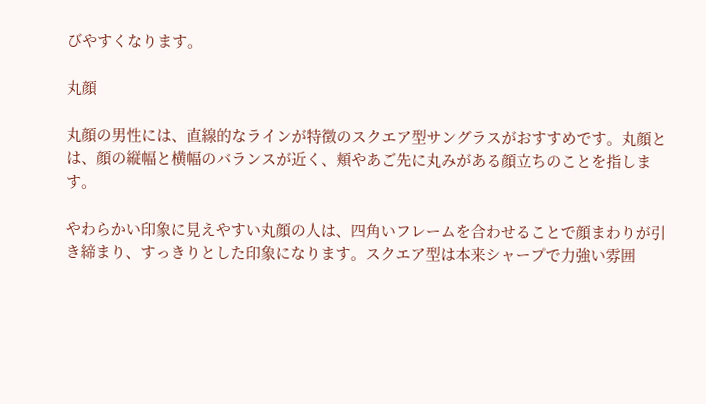びやすくなります。

丸顔

丸顔の男性には、直線的なラインが特徴のスクエア型サングラスがおすすめです。丸顔とは、顔の縦幅と横幅のバランスが近く、頬やあご先に丸みがある顔立ちのことを指します。

やわらかい印象に見えやすい丸顔の人は、四角いフレームを合わせることで顔まわりが引き締まり、すっきりとした印象になります。スクエア型は本来シャープで力強い雰囲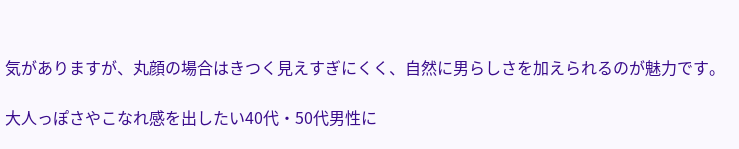気がありますが、丸顔の場合はきつく見えすぎにくく、自然に男らしさを加えられるのが魅力です。

大人っぽさやこなれ感を出したい40代・50代男性に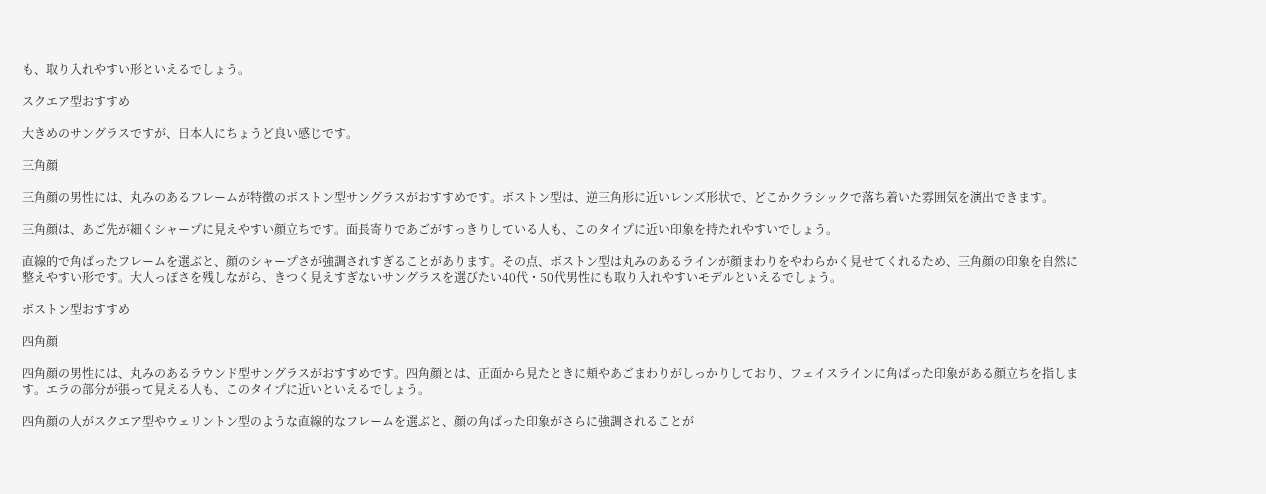も、取り入れやすい形といえるでしょう。

スクエア型おすすめ

大きめのサングラスですが、日本人にちょうど良い感じです。

三角顔

三角顔の男性には、丸みのあるフレームが特徴のボストン型サングラスがおすすめです。ボストン型は、逆三角形に近いレンズ形状で、どこかクラシックで落ち着いた雰囲気を演出できます。

三角顔は、あご先が細くシャープに見えやすい顔立ちです。面長寄りであごがすっきりしている人も、このタイプに近い印象を持たれやすいでしょう。

直線的で角ばったフレームを選ぶと、顔のシャープさが強調されすぎることがあります。その点、ボストン型は丸みのあるラインが顔まわりをやわらかく見せてくれるため、三角顔の印象を自然に整えやすい形です。大人っぽさを残しながら、きつく見えすぎないサングラスを選びたい40代・50代男性にも取り入れやすいモデルといえるでしょう。

ボストン型おすすめ

四角顔

四角顔の男性には、丸みのあるラウンド型サングラスがおすすめです。四角顔とは、正面から見たときに頬やあごまわりがしっかりしており、フェイスラインに角ばった印象がある顔立ちを指します。エラの部分が張って見える人も、このタイプに近いといえるでしょう。

四角顔の人がスクエア型やウェリントン型のような直線的なフレームを選ぶと、顔の角ばった印象がさらに強調されることが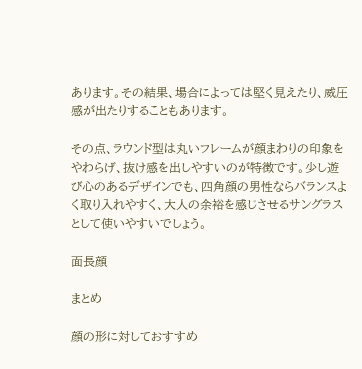あります。その結果、場合によっては堅く見えたり、威圧感が出たりすることもあります。

その点、ラウンド型は丸いフレームが顔まわりの印象をやわらげ、抜け感を出しやすいのが特徴です。少し遊び心のあるデザインでも、四角顔の男性ならバランスよく取り入れやすく、大人の余裕を感じさせるサングラスとして使いやすいでしょう。

面長顔

まとめ

顔の形に対しておすすめ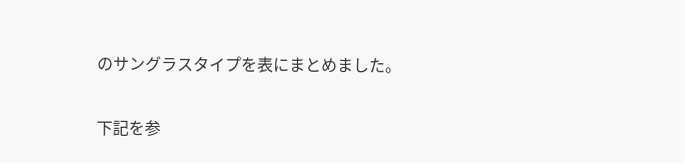のサングラスタイプを表にまとめました。

下記を参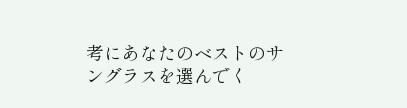考にあなたのベストのサングラスを選んでく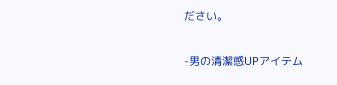ださい。

-男の清潔感UPアイテム